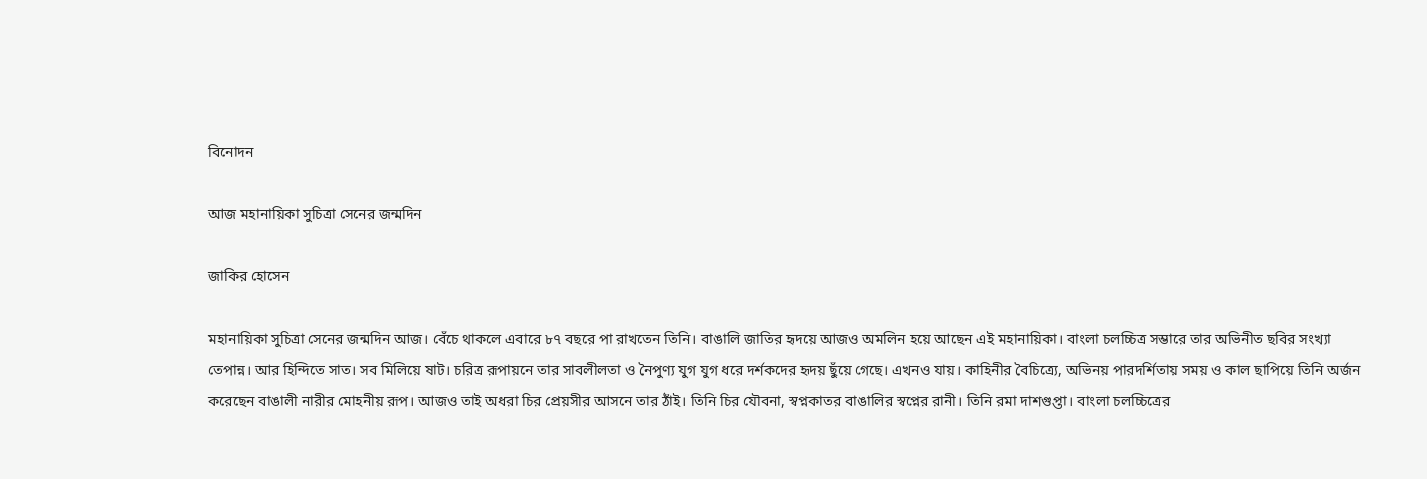বিনোদন

আজ মহানায়িকা সুচিত্রা সেনের জন্মদিন

জাকির হোসেন

মহানায়িকা সুচিত্রা সেনের জন্মদিন আজ। বেঁচে থাকলে এবারে ৮৭ বছরে পা রাখতেন তিনি। বাঙালি জাতির হৃদয়ে আজও অমলিন হয়ে আছেন এই মহানায়িকা। বাংলা চলচ্চিত্র সম্ভারে তার অভিনীত ছবির সংখ্যা তেপান্ন। আর হিন্দিতে সাত। সব মিলিয়ে ষাট। চরিত্র রূপায়নে তার সাবলীলতা ও নৈপুণ্য যুগ যুগ ধরে দর্শকদের হৃদয় ছুঁয়ে গেছে। এখনও যায়। কাহিনীর বৈচিত্র্যে, অভিনয় পারদর্শিতায় সময় ও কাল ছাপিয়ে তিনি অর্জন করেছেন বাঙালী নারীর মোহনীয় রূপ। আজও তাই অধরা চির প্রেয়সীর আসনে তার ঠাঁই। তিনি চির যৌবনা, স্বপ্নকাতর বাঙালির স্বপ্নের রানী। তিনি রমা দাশগুপ্তা। বাংলা চলচ্চিত্রের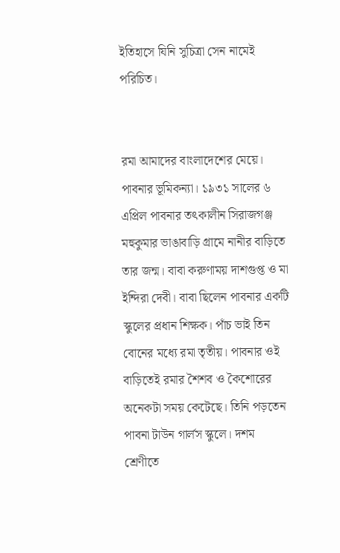ইতিহাসে যিনি সুচিত্রা সেন নামেই পরিচিত।


রমা আমাদের বাংলাদেশের মেয়ে। পাবনার ভূমিকন্যা। ১৯৩১ সালের ৬ এপ্রিল পাবনার তৎকালীন সিরাজগঞ্জ মহুকুমার ভাঙাবাড়ি গ্রামে নানীর বাড়িতে তার জন্ম। বাবা করুণাময় দাশগুপ্ত ও মা ইন্দিরা দেবী। বাবা ছিলেন পাবনার একটি স্কুলের প্রধান শিক্ষক। পাঁচ ভাই তিন বোনের মধ্যে রমা তৃতীয়। পাবনার ওই বাড়িতেই রমার শৈশব ও কৈশোরের অনেকটা সময় কেটেছে। তিনি পড়তেন পাবনা টাউন গার্লস স্কুলে। দশম শ্রেণীতে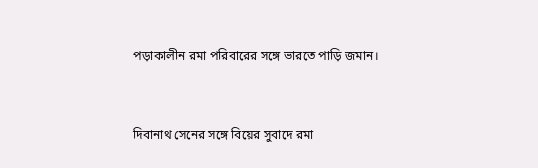পড়াকালীন রমা পরিবারের সঙ্গে ভারতে পাড়ি জমান।


দিবানাথ সেনের সঙ্গে বিয়ের সুবাদে রমা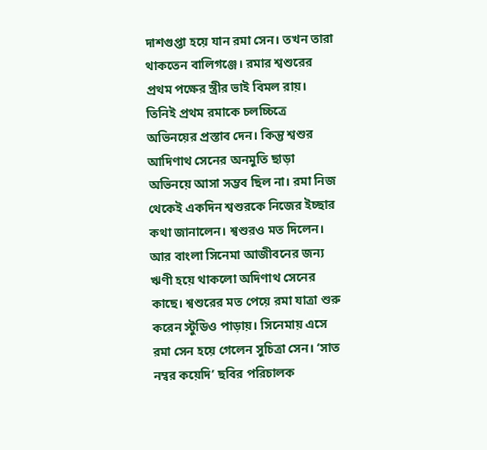দাশগুপ্তা হয়ে যান রমা সেন। তখন তারা থাকতেন বালিগঞ্জে। রমার শ্বশুরের প্রথম পক্ষের স্ত্রীর ভাই বিমল রায়। তিনিই প্রথম রমাকে চলচ্চিত্রে অভিনয়ের প্রস্তাব দেন। কিন্তু শ্বশুর আদিণাথ সেনের অনমুতি ছাড়া অভিনয়ে আসা সম্ভব ছিল না। রমা নিজ থেকেই একদিন শ্বশুরকে নিজের ইচ্ছার কথা জানালেন। শ্বশুরও মত দিলেন। আর বাংলা সিনেমা আজীবনের জন্য ঋণী হয়ে থাকলো অদিণাথ সেনের কাছে। শ্বশুরের মত পেয়ে রমা যাত্রা শুরু করেন স্টুডিও পাড়ায়। সিনেমায় এসে রমা সেন হয়ে গেলেন সুচিত্রা সেন। ‘সাত নম্বর কয়েদি’ ছবির পরিচালক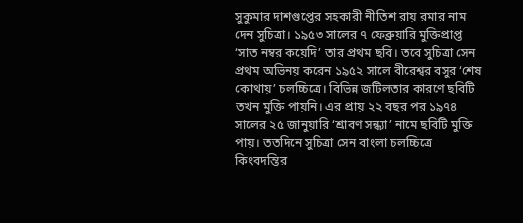সুকুমার দাশগুপ্তের সহকারী নীতিশ রায় রমার নাম দেন সুচিত্রা। ১৯৫৩ সালের ৭ ফেব্রুয়ারি মুক্তিপ্রাপ্ত ‘সাত নম্বর কয়েদি’ তার প্রথম ছবি। তবে সুচিত্রা সেন প্রথম অভিনয় করেন ১৯৫২ সালে বীরেশ্বর বসুর ‘শেষ কোথায়’ চলচ্চিত্রে। বিভিন্ন জটিলতার কারণে ছবিটি তখন মুক্তি পায়নি। এর প্রায় ২২ বছর পর ১৯৭৪ সালের ২৫ জানুয়ারি ‘শ্রাবণ সন্ধ্যা’ নামে ছবিটি মুক্তি পায়। ততদিনে সুচিত্রা সেন বাংলা চলচ্চিত্রে কিংবদন্তির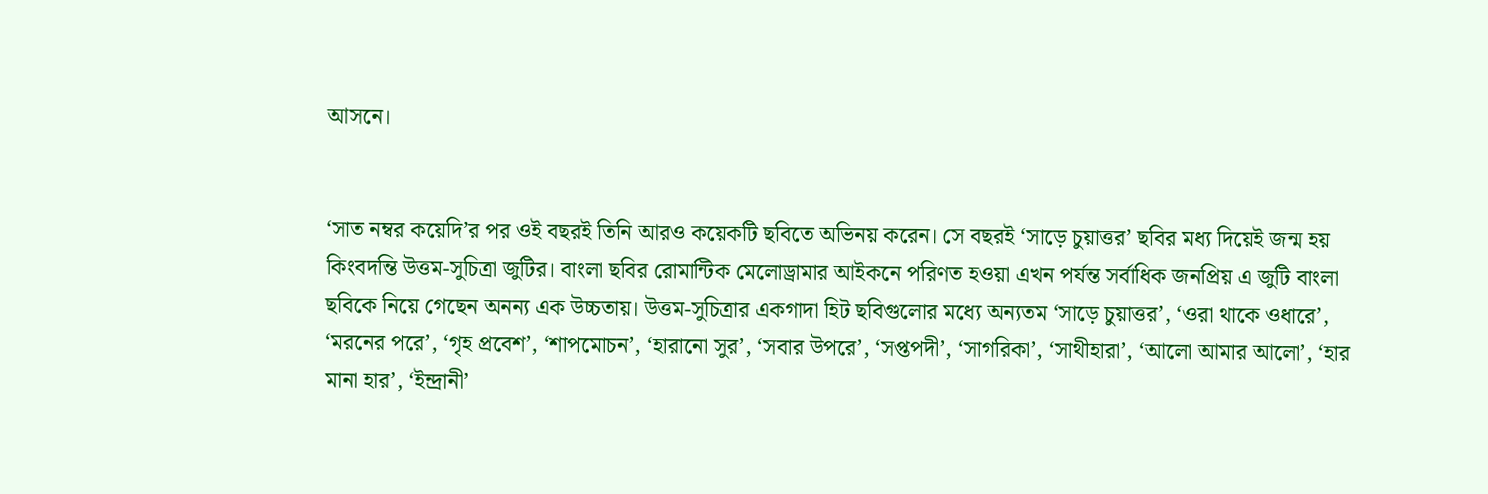আসনে।


‘সাত নম্বর কয়েদি’র পর ওই বছরই তিনি আরও কয়েকটি ছবিতে অভিনয় করেন। সে বছরই ‘সাড়ে চুয়াত্তর’ ছবির মধ্য দিয়েই জন্ম হয় কিংবদন্তি উত্তম-সুচিত্রা জুটির। বাংলা ছবির রোমান্টিক মেলোড্রামার আইকনে পরিণত হওয়া এখন পর্যন্ত সর্বাধিক জনপ্রিয় এ জুটি বাংলা ছবিকে নিয়ে গেছেন অনন্য এক উচ্চতায়। উত্তম-সুচিত্রার একগাদা হিট ছবিগুলোর মধ্যে অন্যতম ‘সাড়ে চুয়াত্তর’, ‘ওরা থাকে ওধারে’, ‘মরনের পরে’, ‘গৃহ প্রবেশ’, ‘শাপমোচন’, ‘হারানো সুর’, ‘সবার উপরে’, ‘সপ্তপদী’, ‘সাগরিকা’, ‘সাথীহারা’, ‘আলো আমার আলো’, ‘হার মানা হার’, ‘ইন্দ্রানী’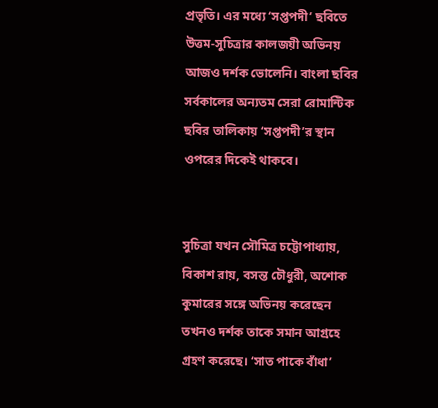প্রভৃতি। এর মধ্যে ‘সপ্তপদী’ ছবিতে উত্তম-সুচিত্রার কালজয়ী অভিনয় আজও দর্শক ভোলেনি। বাংলা ছবির সর্বকালের অন্যতম সেরা রোমান্টিক ছবির তালিকায় ‘সপ্তপদী’র স্থান ওপরের দিকেই থাকবে।


সুচিত্রা যখন সৌমিত্র চট্টোপাধ্যায়, বিকাশ রায়, বসন্ত চৌধুরী, অশোক কুমারের সঙ্গে অভিনয় করেছেন তখনও দর্শক তাকে সমান আগ্রহে গ্রহণ করেছে। ‘সাত পাকে বাঁধা’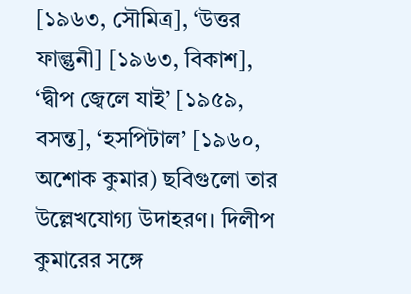[১৯৬৩, সৌমিত্র], ‘উত্তর ফাল্গুনী] [১৯৬৩, বিকাশ], ‘দ্বীপ জ্বেলে যাই’ [১৯৫৯, বসন্ত], ‘হসপিটাল’ [১৯৬০, অশোক কুমার) ছবিগুলো তার উল্লেখযোগ্য উদাহরণ। দিলীপ কুমারের সঙ্গে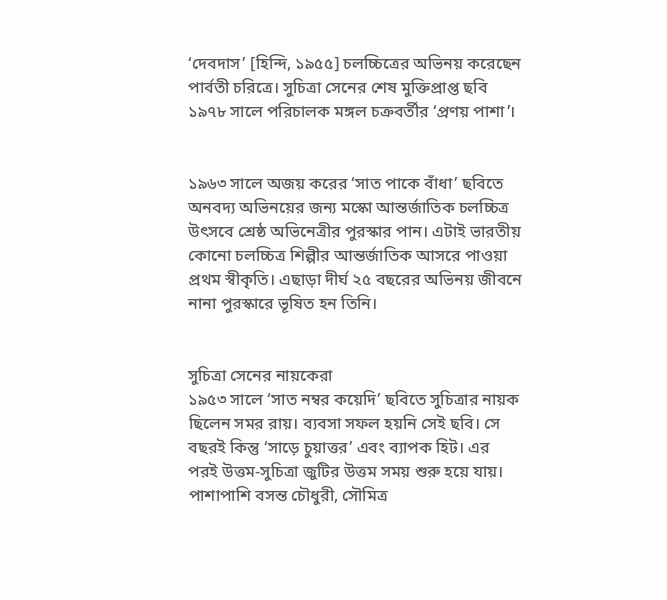‘দেবদাস’ [হিন্দি, ১৯৫৫] চলচ্চিত্রের অভিনয় করেছেন পার্বতী চরিত্রে। সুচিত্রা সেনের শেষ মুক্তিপ্রাপ্ত ছবি ১৯৭৮ সালে পরিচালক মঙ্গল চক্রবর্তীর ‘প্রণয় পাশা’।


১৯৬৩ সালে অজয় করের ‘সাত পাকে বাঁধা’ ছবিতে অনবদ্য অভিনয়ের জন্য মস্কো আন্তর্জাতিক চলচ্চিত্র উৎসবে শ্রেষ্ঠ অভিনেত্রীর পুরস্কার পান। এটাই ভারতীয় কোনো চলচ্চিত্র শিল্পীর আন্তর্জাতিক আসরে পাওয়া প্রথম স্বীকৃতি। এছাড়া দীর্ঘ ২৫ বছরের অভিনয় জীবনে নানা পুরস্কারে ভূষিত হন তিনি।


সুচিত্রা সেনের নায়কেরা
১৯৫৩ সালে ‘সাত নম্বর কয়েদি’ ছবিতে সুচিত্রার নায়ক ছিলেন সমর রায়। ব্যবসা সফল হয়নি সেই ছবি। সে বছরই কিন্তু ‘সাড়ে চুয়াত্তর’ এবং ব্যাপক হিট। এর পরই উত্তম-সুচিত্রা জুটির উত্তম সময় শুরু হয়ে যায়। পাশাপাশি বসন্ত চৌধুরী, সৌমিত্র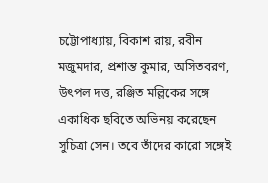চট্টোপাধ্যায়, বিকাশ রায়, রবীন মজুমদার, প্রশান্ত কুমার, অসিতবরণ, উৎপল দত্ত, রঞ্জিত মল্লিকের সঙ্গে একাধিক ছবিতে অভিনয় করেছেন সুচিত্রা সেন। তবে তাঁদের কারো সঙ্গেই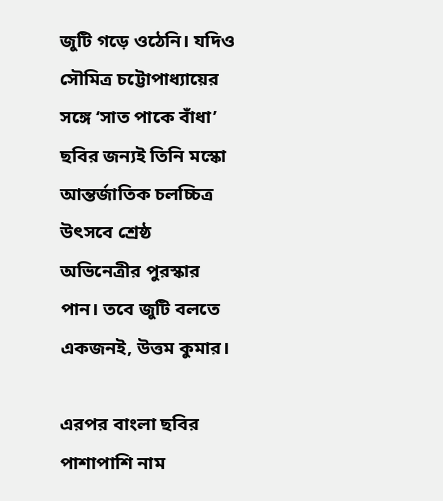জুটি গড়ে ওঠেনি। যদিও সৌমিত্র চট্টোপাধ্যায়ের সঙ্গে ‘সাত পাকে বাঁধা’ ছবির জন্যই তিনি মস্কো আন্তর্জাতিক চলচ্চিত্র উৎসবে শ্রেষ্ঠ অভিনেত্রীর পুরস্কার পান। তবে জুটি বলতে একজনই, উত্তম কুমার।

এরপর বাংলা ছবির পাশাপাশি নাম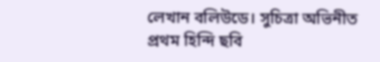লেখান বলিউডে। সুচিত্রা অভিনীত প্রথম হিন্দি ছবি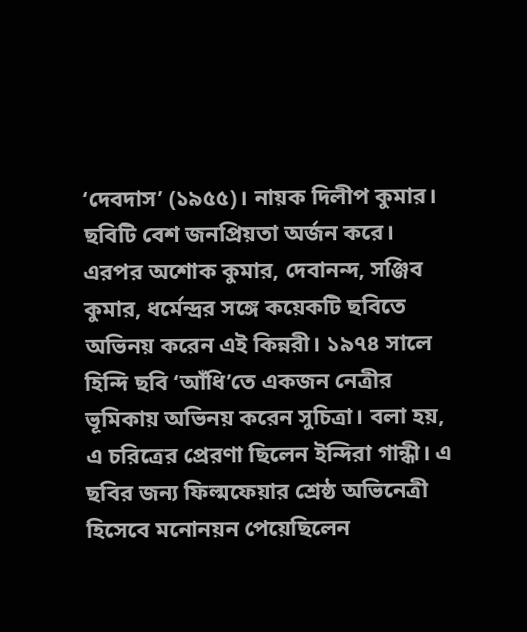‘দেবদাস’ (১৯৫৫)। নায়ক দিলীপ কুমার। ছবিটি বেশ জনপ্রিয়তা অর্জন করে। এরপর অশোক কুমার, দেবানন্দ, সঞ্জিব কুমার, ধর্মেন্দ্রর সঙ্গে কয়েকটি ছবিতে অভিনয় করেন এই কিন্নরী। ১৯৭৪ সালে হিন্দি ছবি ‘আঁধি’তে একজন নেত্রীর ভূমিকায় অভিনয় করেন সুচিত্রা। বলা হয়, এ চরিত্রের প্রেরণা ছিলেন ইন্দিরা গান্ধী। এ ছবির জন্য ফিল্মফেয়ার শ্রেষ্ঠ অভিনেত্রী হিসেবে মনোনয়ন পেয়েছিলেন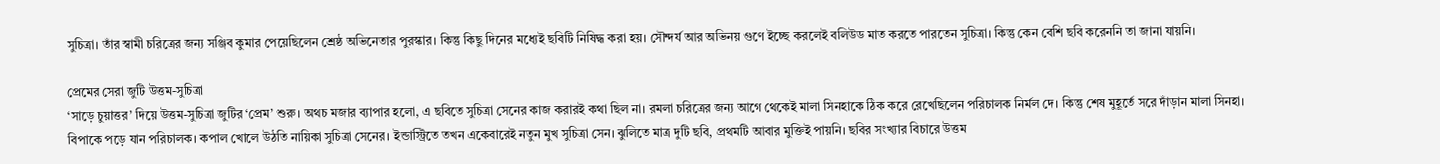সুচিত্রা। তাঁর স্বামী চরিত্রের জন্য সঞ্জিব কুমার পেয়েছিলেন শ্রেষ্ঠ অভিনেতার পুরস্কার। কিন্তু কিছু দিনের মধ্যেই ছবিটি নিষিদ্ধ করা হয়। সৌন্দর্য আর অভিনয় গুণে ইচ্ছে করলেই বলিউড মাত করতে পারতেন সুচিত্রা। কিন্তু কেন বেশি ছবি করেননি তা জানা যায়নি।

প্রেমের সেরা জুটি উত্তম-সুচিত্রা
‘সাড়ে চুয়াত্তর’ দিয়ে উত্তম-সুচিত্রা জুটির ‘প্রেম’ শুরু। অথচ মজার ব্যাপার হলো, এ ছবিতে সুচিত্রা সেনের কাজ করারই কথা ছিল না। রমলা চরিত্রের জন্য আগে থেকেই মালা সিনহাকে ঠিক করে রেখেছিলেন পরিচালক নির্মল দে। কিন্তু শেষ মুহূর্তে সরে দাঁড়ান মালা সিনহা। বিপাকে পড়ে যান পরিচালক। কপাল খোলে উঠতি নায়িকা সুচিত্রা সেনের। ইন্ডাস্ট্রিতে তখন একেবারেই নতুন মুখ সুচিত্রা সেন। ঝুলিতে মাত্র দুটি ছবি, প্রথমটি আবার মুক্তিই পায়নি। ছবির সংখ্যার বিচারে উত্তম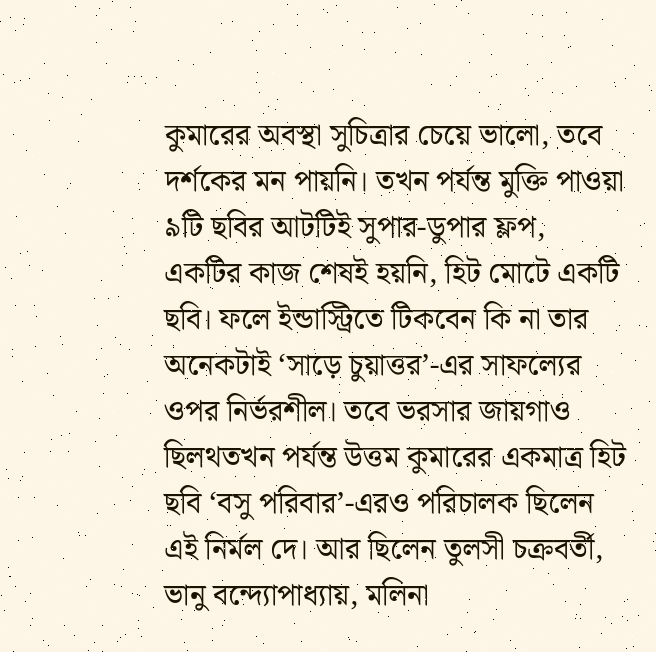কুমারের অবস্থা সুচিত্রার চেয়ে ভালো, তবে দর্শকের মন পায়নি। তখন পর্যন্ত মুক্তি পাওয়া ৯টি ছবির আটটিই সুপার-ডুপার ফ্লপ, একটির কাজ শেষই হয়নি, হিট মোটে একটি ছবি। ফলে ইন্ডাস্ট্রিতে টিকবেন কি না তার অনেকটাই ‘সাড়ে চুয়াত্তর’-এর সাফল্যের ওপর নির্ভরশীল। তবে ভরসার জায়গাও ছিলথতখন পর্যন্ত উত্তম কুমারের একমাত্র হিট ছবি ‘বসু পরিবার’-এরও পরিচালক ছিলেন এই নির্মল দে। আর ছিলেন তুলসী চক্রবর্তী, ভানু বন্দ্যোপাধ্যায়, মলিনা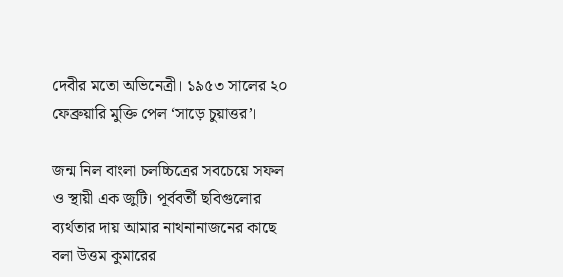দেবীর মতো অভিনেত্রী। ১৯৫৩ সালের ২০ ফেব্রুয়ারি মুক্তি পেল ‘সাড়ে চুয়াত্তর’।

জন্ম নিল বাংলা চলচ্চিত্রের সবচেয়ে সফল ও স্থায়ী এক জুটি। পূর্ববর্তী ছবিগুলোর ব্যর্থতার দায় আমার নাথনানাজনের কাছে বলা উত্তম কুমারের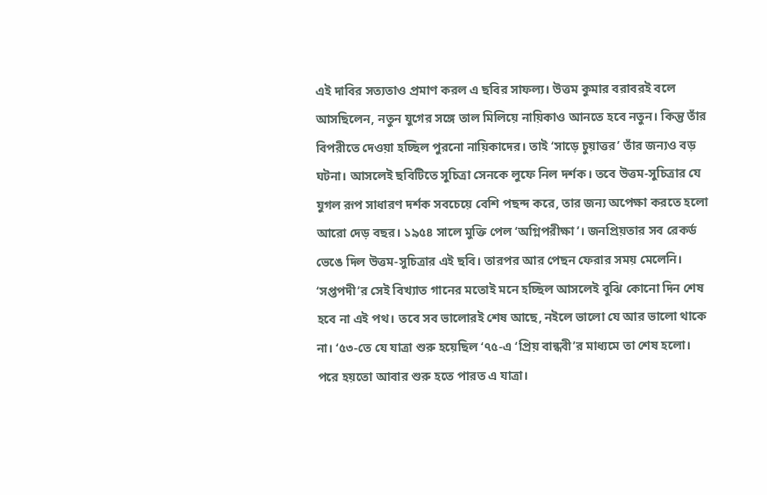এই দাবির সত্যতাও প্রমাণ করল এ ছবির সাফল্য। উত্তম কুমার বরাবরই বলে আসছিলেন, নতুন যুগের সঙ্গে তাল মিলিয়ে নায়িকাও আনতে হবে নতুন। কিন্তু তাঁর বিপরীতে দেওয়া হচ্ছিল পুরনো নায়িকাদের। তাই ‘সাড়ে চুয়াত্তর’ তাঁর জন্যও বড় ঘটনা। আসলেই ছবিটিতে সুচিত্রা সেনকে লুফে নিল দর্শক। তবে উত্তম-সুচিত্রার যে যুগল রূপ সাধারণ দর্শক সবচেয়ে বেশি পছন্দ করে, তার জন্য অপেক্ষা করতে হলো আরো দেড় বছর। ১৯৫৪ সালে মুক্তি পেল ‘অগ্নিপরীক্ষা’। জনপ্রিয়তার সব রেকর্ড ভেঙে দিল উত্তম-সুচিত্রার এই ছবি। তারপর আর পেছন ফেরার সময় মেলেনি। ‘সপ্তপদী’র সেই বিখ্যাত গানের মতোই মনে হচ্ছিল আসলেই বুঝি কোনো দিন শেষ হবে না এই পথ। তবে সব ভালোরই শেষ আছে, নইলে ভালো যে আর ভালো থাকে না। ‘৫৩-তে যে যাত্রা শুরু হয়েছিল ‘৭৫-এ ‘প্রিয় বান্ধবী’র মাধ্যমে তা শেষ হলো। পরে হয়তো আবার শুরু হতে পারত এ যাত্রা।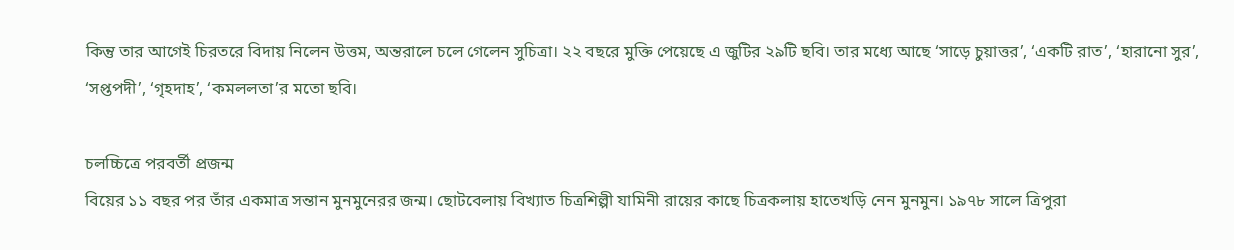কিন্তু তার আগেই চিরতরে বিদায় নিলেন উত্তম, অন্তরালে চলে গেলেন সুচিত্রা। ২২ বছরে মুক্তি পেয়েছে এ জুটির ২৯টি ছবি। তার মধ্যে আছে ‘সাড়ে চুয়াত্তর’, ‘একটি রাত’, ‘হারানো সুর’, ‘সপ্তপদী’, ‘গৃহদাহ’, ‘কমললতা’র মতো ছবি।

চলচ্চিত্রে পরবর্তী প্রজন্ম
বিয়ের ১১ বছর পর তাঁর একমাত্র সন্তান মুনমুনেরর জন্ম। ছোটবেলায় বিখ্যাত চিত্রশিল্পী যামিনী রায়ের কাছে চিত্রকলায় হাতেখড়ি নেন মুনমুন। ১৯৭৮ সালে ত্রিপুরা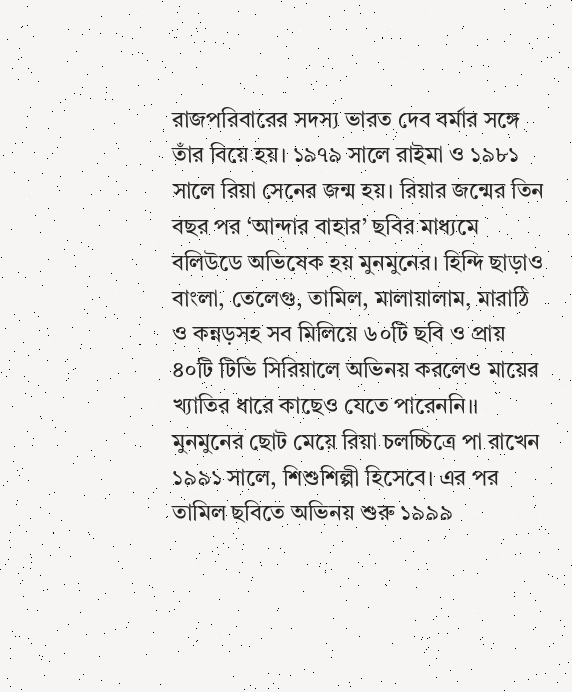রাজপরিবারের সদস্য ভারত দেব বর্মার সঙ্গে তাঁর বিয়ে হয়। ১৯৭৯ সালে রাইমা ও ১৯৮১ সালে রিয়া সেনের জন্ম হয়। রিয়ার জন্মের তিন বছর পর ‘আন্দার বাহার’ ছবির মাধ্যমে বলিউডে অভিষেক হয় মুনমুনের। হিন্দি ছাড়াও বাংলা, তেলেগু, তামিল, মালায়ালাম, মারাঠি ও কন্নড়সহ সব মিলিয়ে ৬০টি ছবি ও প্রায় ৪০টি টিভি সিরিয়ালে অভিনয় করলেও মায়ের খ্যাতির ধারে কাছেও যেতে পারেননি।। মুনমুনের ছোট মেয়ে রিয়া চলচ্চিত্রে পা রাখেন ১৯৯১ সালে, শিশুশিল্পী হিসেবে। এর পর তামিল ছবিতে অভিনয় শুরু ১৯৯৯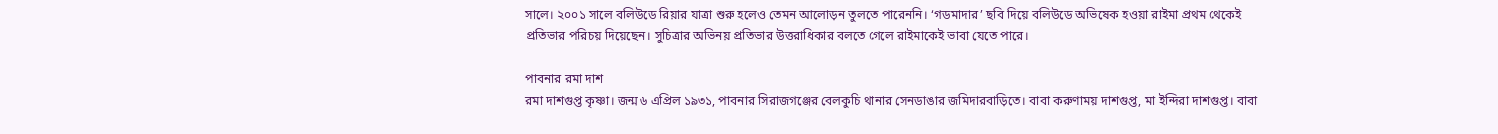সালে। ২০০১ সালে বলিউডে রিয়ার যাত্রা শুরু হলেও তেমন আলোড়ন তুলতে পারেননি। ‘গডমাদার’ ছবি দিয়ে বলিউডে অভিষেক হওয়া রাইমা প্রথম থেকেই প্রতিভার পরিচয় দিয়েছেন। সুচিত্রার অভিনয় প্রতিভার উত্তরাধিকার বলতে গেলে রাইমাকেই ভাবা যেতে পারে।

পাবনার রমা দাশ
রমা দাশগুপ্ত কৃষ্ণা। জন্ম ৬ এপ্রিল ১৯৩১, পাবনার সিরাজগঞ্জের বেলকুচি থানার সেনডাঙার জমিদারবাড়িতে। বাবা করুণাময় দাশগুপ্ত, মা ইন্দিরা দাশগুপ্ত। বাবা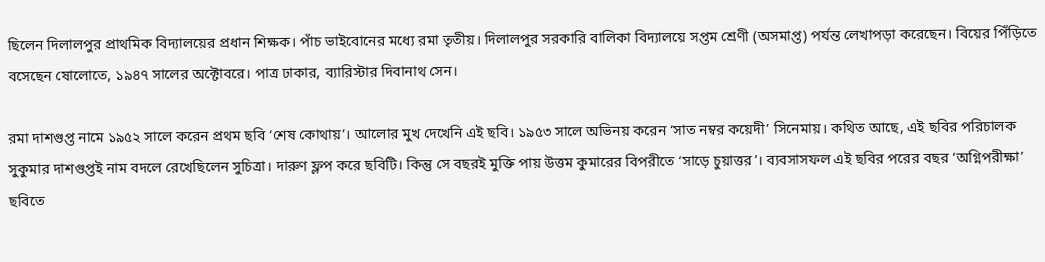ছিলেন দিলালপুর প্রাথমিক বিদ্যালয়ের প্রধান শিক্ষক। পাঁচ ভাইবোনের মধ্যে রমা তৃতীয়। দিলালপুর সরকারি বালিকা বিদ্যালয়ে সপ্তম শ্রেণী (অসমাপ্ত) পর্যন্ত লেখাপড়া করেছেন। বিয়ের পিঁড়িতে বসেছেন ষোলোতে, ১৯৪৭ সালের অক্টোবরে। পাত্র ঢাকার, ব্যারিস্টার দিবানাথ সেন।

রমা দাশগুপ্ত নামে ১৯৫২ সালে করেন প্রথম ছবি ‘শেষ কোথায়’। আলোর মুখ দেখেনি এই ছবি। ১৯৫৩ সালে অভিনয় করেন ‘সাত নম্বর কয়েদী’ সিনেমায়। কথিত আছে, এই ছবির পরিচালক সুকুমার দাশগুপ্তই নাম বদলে রেখেছিলেন সুচিত্রা। দারুণ ফ্লপ করে ছবিটি। কিন্তু সে বছরই মুক্তি পায় উত্তম কুমারের বিপরীতে ‘সাড়ে চুয়াত্তর’। ব্যবসাসফল এই ছবির পরের বছর ‘অগ্নিপরীক্ষা’ ছবিতে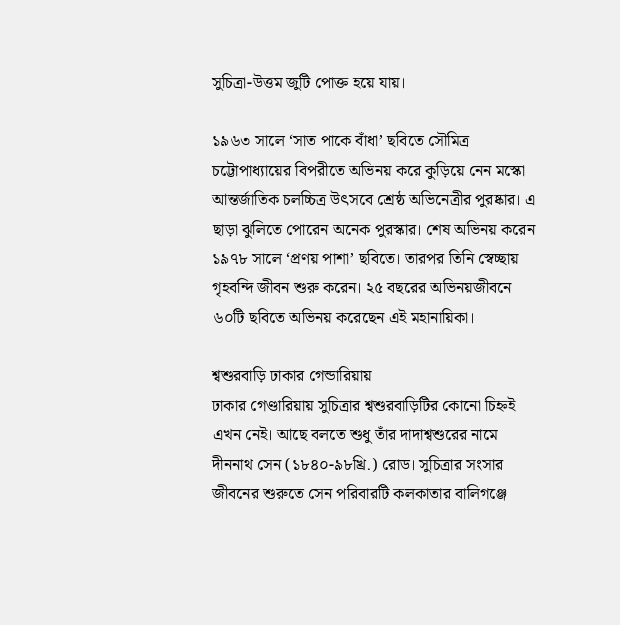সুচিত্রা-উত্তম জুটি পোক্ত হয়ে যায়।

১৯৬৩ সালে ‘সাত পাকে বাঁধা’ ছবিতে সৌমিত্র চট্টোপাধ্যায়ের বিপরীতে অভিনয় করে কুড়িয়ে নেন মস্কো আন্তর্জাতিক চলচ্চিত্র উৎসবে শ্রেষ্ঠ অভিনেত্রীর পুরষ্কার। এ ছাড়া ঝুলিতে পোরেন অনেক পুরস্কার। শেষ অভিনয় করেন ১৯৭৮ সালে ‘প্রণয় পাশা’ ছবিতে। তারপর তিনি স্বেচ্ছায় গৃহবন্দি জীবন শুরু করেন। ২৫ বছরের অভিনয়জীবনে ৬০টি ছবিতে অভিনয় করেছেন এই মহানায়িকা।

শ্বশুরবাড়ি ঢাকার গেন্ডারিয়ায়
ঢাকার গেণ্ডারিয়ায় সুচিত্রার শ্বশুরবাড়িটির কোনো চিহ্নই এখন নেই। আছে বলতে শুধু তাঁর দাদাশ্বশুরের নামে দীননাথ সেন (১৮৪০-৯৮খ্রি.) রোড। সুচিত্রার সংসার জীবনের শুরুতে সেন পরিবারটি কলকাতার বালিগঞ্জে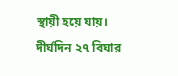স্থায়ী হয়ে যায়। দীর্ঘদিন ২৭ বিঘার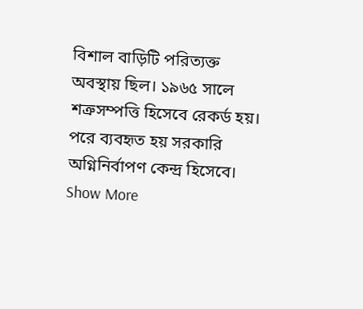বিশাল বাড়িটি পরিত্যক্ত অবস্থায় ছিল। ১৯৬৫ সালে শত্রুসম্পত্তি হিসেবে রেকর্ড হয়। পরে ব্যবহৃত হয় সরকারি অগ্নিনির্বাপণ কেন্দ্র হিসেবে।
Show More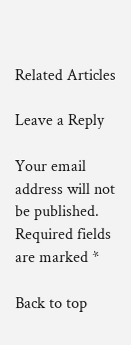Related Articles

Leave a Reply

Your email address will not be published. Required fields are marked *

Back to top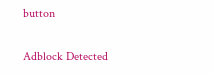button

Adblock Detected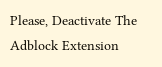Please, Deactivate The Adblock Extension